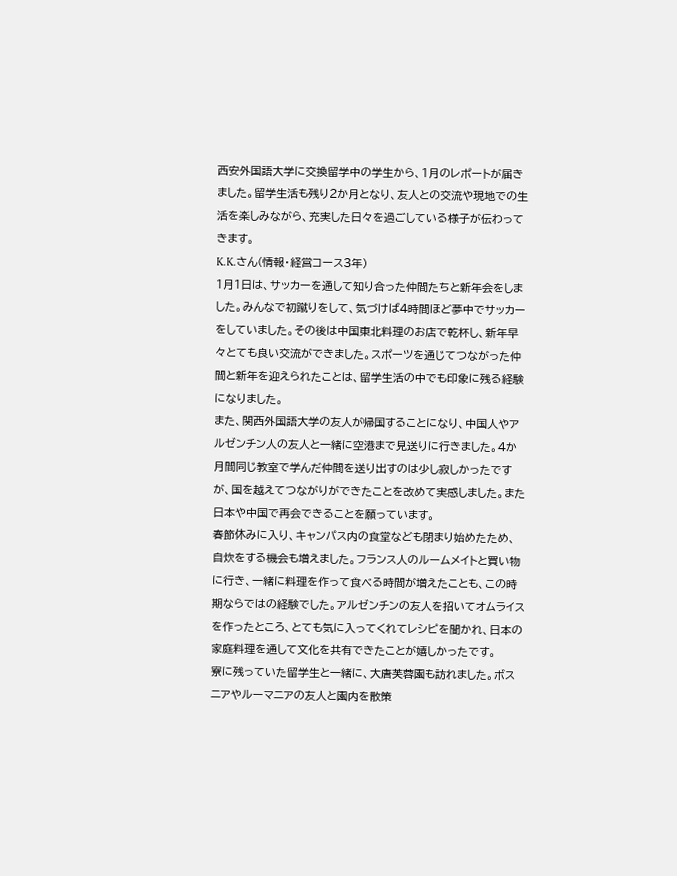西安外国語大学に交換留学中の学生から、1月のレポートが届きました。留学生活も残り2か月となり、友人との交流や現地での生活を楽しみながら、充実した日々を過ごしている様子が伝わってきます。
K.K.さん(情報・経営コース3年)
1月1日は、サッカーを通して知り合った仲間たちと新年会をしました。みんなで初蹴りをして、気づけば4時間ほど夢中でサッカーをしていました。その後は中国東北料理のお店で乾杯し、新年早々とても良い交流ができました。スポーツを通じてつながった仲間と新年を迎えられたことは、留学生活の中でも印象に残る経験になりました。
また、関西外国語大学の友人が帰国することになり、中国人やアルゼンチン人の友人と一緒に空港まで見送りに行きました。4か月間同じ教室で学んだ仲間を送り出すのは少し寂しかったですが、国を越えてつながりができたことを改めて実感しました。また日本や中国で再会できることを願っています。
春節休みに入り、キャンパス内の食堂なども閉まり始めたため、自炊をする機会も増えました。フランス人のルームメイトと買い物に行き、一緒に料理を作って食べる時間が増えたことも、この時期ならではの経験でした。アルゼンチンの友人を招いてオムライスを作ったところ、とても気に入ってくれてレシピを聞かれ、日本の家庭料理を通して文化を共有できたことが嬉しかったです。
寮に残っていた留学生と一緒に、大唐芙蓉園も訪れました。ボスニアやルーマニアの友人と園内を散策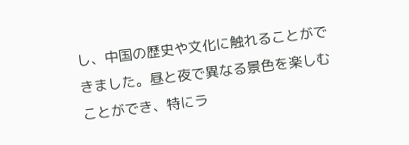し、中国の歴史や文化に触れることができました。昼と夜で異なる景色を楽しむことができ、特にラ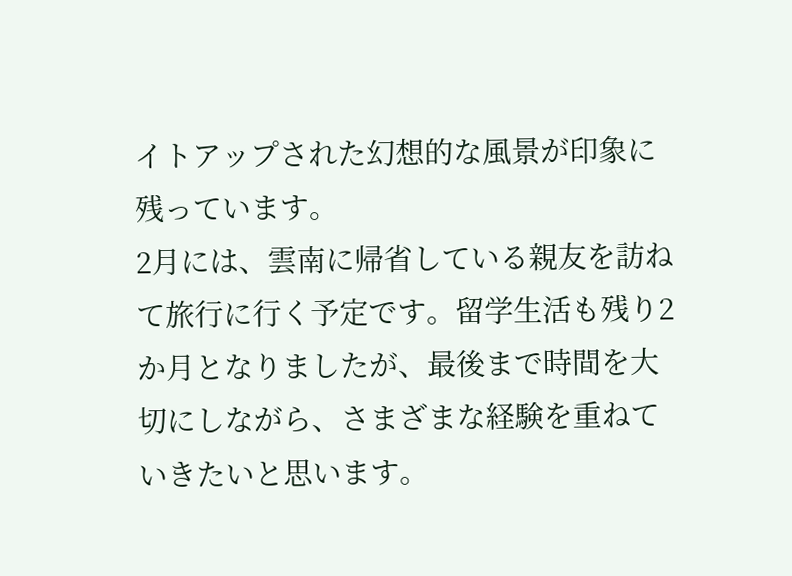イトアップされた幻想的な風景が印象に残っています。
2月には、雲南に帰省している親友を訪ねて旅行に行く予定です。留学生活も残り2か月となりましたが、最後まで時間を大切にしながら、さまざまな経験を重ねていきたいと思います。